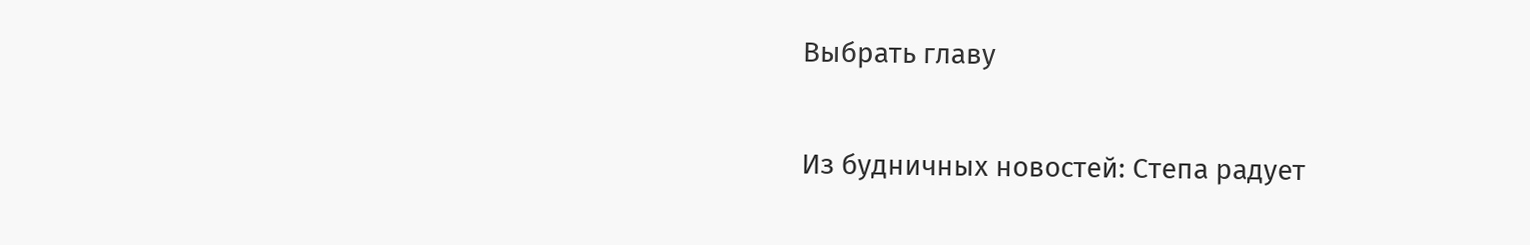Выбрать главу

Из будничных новостей: Степа радует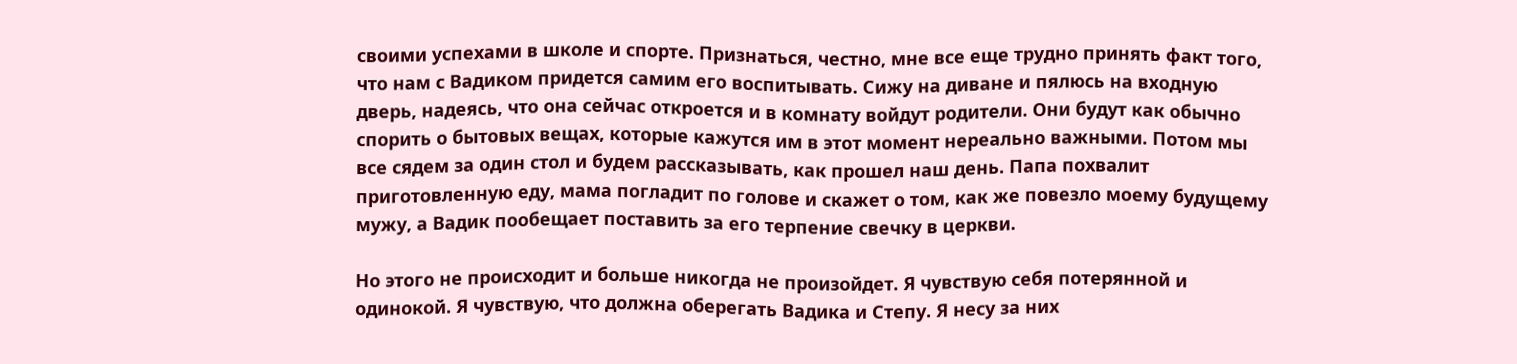своими успехами в школе и спорте. Признаться, честно, мне все еще трудно принять факт того, что нам с Вадиком придется самим его воспитывать. Сижу на диване и пялюсь на входную дверь, надеясь, что она сейчас откроется и в комнату войдут родители. Они будут как обычно спорить о бытовых вещах, которые кажутся им в этот момент нереально важными. Потом мы все сядем за один стол и будем рассказывать, как прошел наш день. Папа похвалит приготовленную еду, мама погладит по голове и скажет о том, как же повезло моему будущему мужу, а Вадик пообещает поставить за его терпение свечку в церкви.

Но этого не происходит и больше никогда не произойдет. Я чувствую себя потерянной и одинокой. Я чувствую, что должна оберегать Вадика и Степу. Я несу за них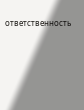ответственность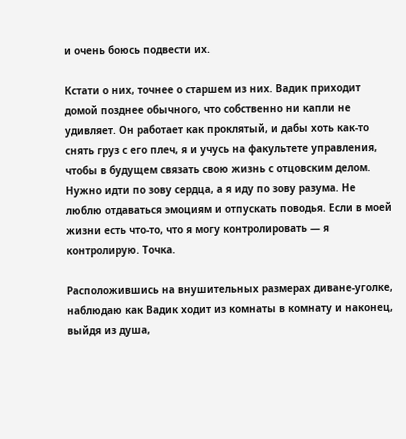и очень боюсь подвести их.

Кстати о них, точнее о старшем из них. Вадик приходит домой позднее обычного, что собственно ни капли не удивляет. Он работает как проклятый, и дабы хоть как-то снять груз с его плеч, я и учусь на факультете управления, чтобы в будущем связать свою жизнь с отцовским делом. Нужно идти по зову сердца, а я иду по зову разума. Не люблю отдаваться эмоциям и отпускать поводья. Если в моей жизни есть что-то, что я могу контролировать — я контролирую. Точка.

Расположившись на внушительных размерах диване-уголке, наблюдаю как Вадик ходит из комнаты в комнату и наконец, выйдя из душа,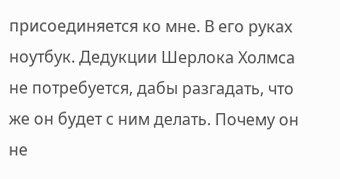присоединяется ко мне. В его руках ноутбук. Дедукции Шерлока Холмса не потребуется, дабы разгадать, что же он будет с ним делать. Почему он не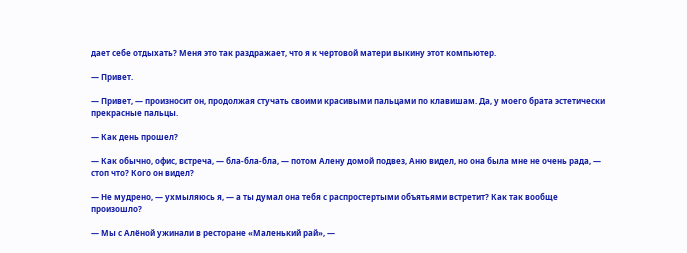дает себе отдыхать? Меня это так раздражает, что я к чертовой матери выкину этот компьютер.

— Привет.

— Привет, — произносит он, продолжая стучать своими красивыми пальцами по клавишам. Да, у моего брата эстетически прекрасные пальцы.

— Как день прошел?

— Как обычно, офис, встреча, — бла-бла-бла, — потом Алену домой подвез, Аню видел, но она была мне не очень рада, — стоп что? Кого он видел?

— Не мудрено, — ухмыляюсь я, — а ты думал она тебя с распростертыми объятьями встретит? Как так вообще произошло?

— Мы с Алёной ужинали в ресторане «Маленький рай», —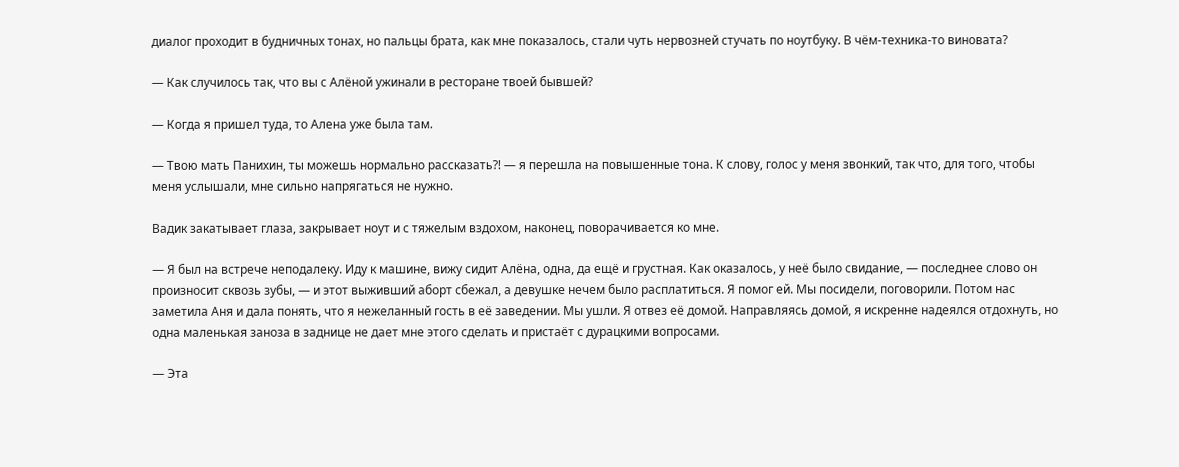диалог проходит в будничных тонах, но пальцы брата, как мне показалось, стали чуть нервозней стучать по ноутбуку. В чём-техника-то виновата?

— Как случилось так, что вы с Алёной ужинали в ресторане твоей бывшей?

— Когда я пришел туда, то Алена уже была там.

— Твою мать Панихин, ты можешь нормально рассказать?! — я перешла на повышенные тона. К слову, голос у меня звонкий, так что, для того, чтобы меня услышали, мне сильно напрягаться не нужно.

Вадик закатывает глаза, закрывает ноут и с тяжелым вздохом, наконец, поворачивается ко мне.

— Я был на встрече неподалеку. Иду к машине, вижу сидит Алёна, одна, да ещё и грустная. Как оказалось, у неё было свидание, — последнее слово он произносит сквозь зубы, — и этот выживший аборт сбежал, а девушке нечем было расплатиться. Я помог ей. Мы посидели, поговорили. Потом нас заметила Аня и дала понять, что я нежеланный гость в её заведении. Мы ушли. Я отвез её домой. Направляясь домой, я искренне надеялся отдохнуть, но одна маленькая заноза в заднице не дает мне этого сделать и пристаёт с дурацкими вопросами.

— Эта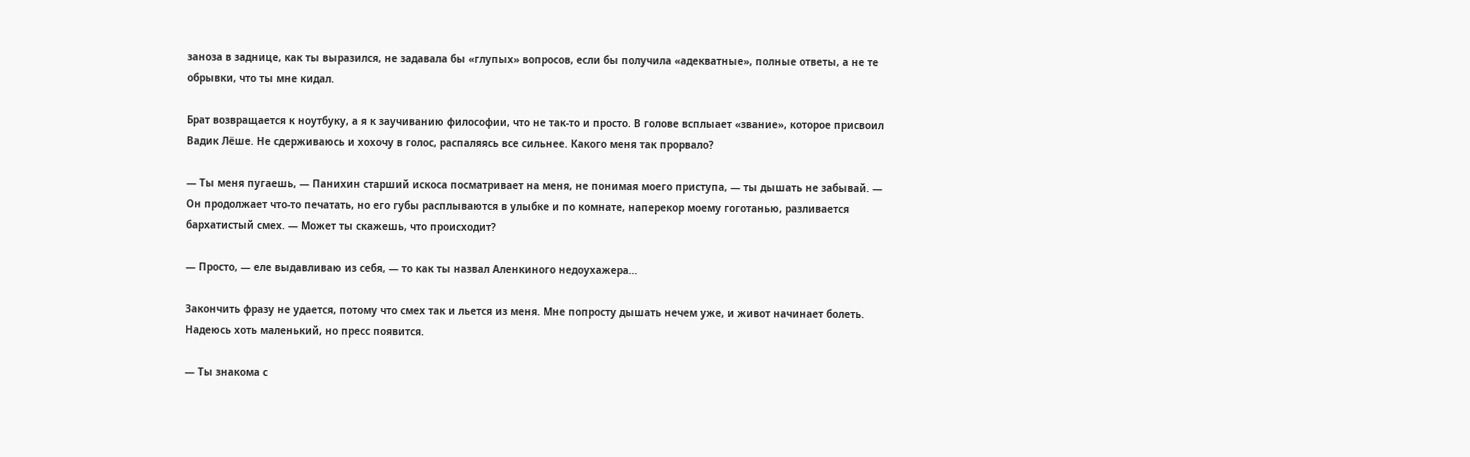заноза в заднице, как ты выразился, не задавала бы «глупых» вопросов, если бы получила «адекватные», полные ответы, а не те обрывки, что ты мне кидал.

Брат возвращается к ноутбуку, а я к заучиванию философии, что не так-то и просто. В голове всплыает «звание», которое присвоил Вадик Лёше. Не сдерживаюсь и хохочу в голос, распаляясь все сильнее. Какого меня так прорвало?

— Ты меня пугаешь, — Панихин старший искоса посматривает на меня, не понимая моего приступа, — ты дышать не забывай. — Он продолжает что-то печатать, но его губы расплываются в улыбке и по комнате, наперекор моему гоготанью, разливается бархатистый смех. — Может ты скажешь, что происходит?

— Просто, — еле выдавливаю из себя, — то как ты назвал Аленкиного недоухажера…

Закончить фразу не удается, потому что смех так и льется из меня. Мне попросту дышать нечем уже, и живот начинает болеть. Надеюсь хоть маленький, но пресс появится.

— Ты знакома с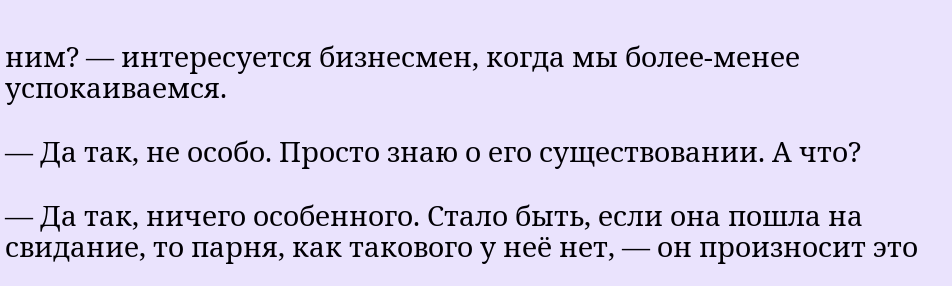ним? — интересуется бизнесмен, когда мы более-менее успокаиваемся.

— Да так, не особо. Просто знаю о его существовании. А что?

— Да так, ничего особенного. Стало быть, если она пошла на свидание, то парня, как такового у неё нет, — он произносит это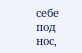себе под нос,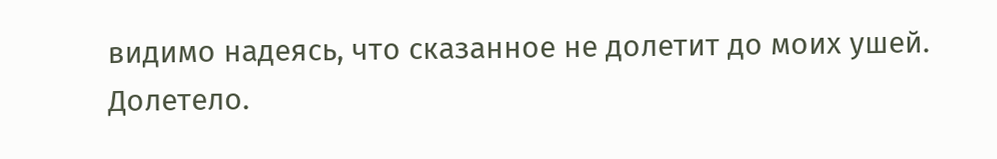видимо надеясь, что сказанное не долетит до моих ушей. Долетело.